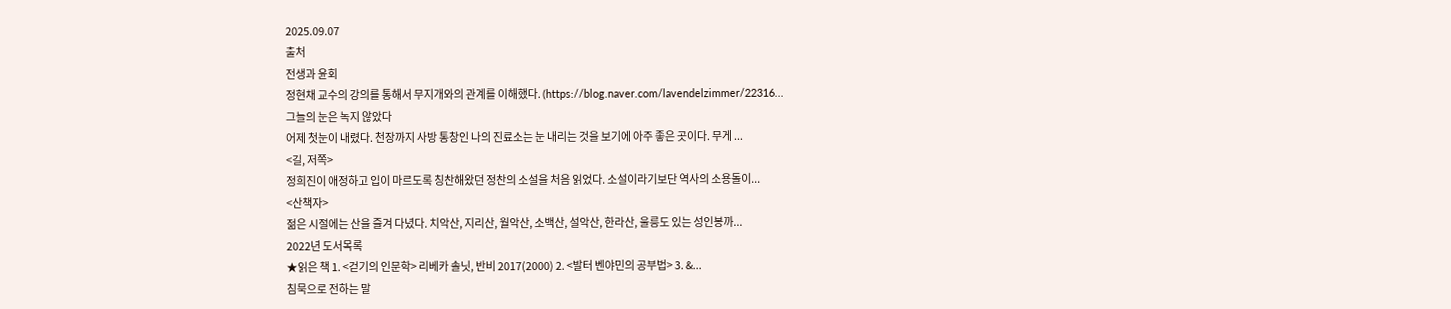2025.09.07
출처
전생과 윤회
정현채 교수의 강의를 통해서 무지개와의 관계를 이해했다. (https://blog.naver.com/lavendelzimmer/22316...
그늘의 눈은 녹지 않았다
어제 첫눈이 내렸다. 천장까지 사방 통창인 나의 진료소는 눈 내리는 것을 보기에 아주 좋은 곳이다. 무게 ...
<길, 저쪽>
정희진이 애정하고 입이 마르도록 칭찬해왔던 정찬의 소설을 처음 읽었다. 소설이라기보단 역사의 소용돌이...
<산책자>
젊은 시절에는 산을 즐겨 다녔다. 치악산, 지리산, 월악산, 소백산, 설악산, 한라산, 울릉도 있는 성인봉까...
2022년 도서목록
★읽은 책 1. <걷기의 인문학> 리베카 솔닛, 반비 2017(2000) 2. <발터 벤야민의 공부법> 3. &...
침묵으로 전하는 말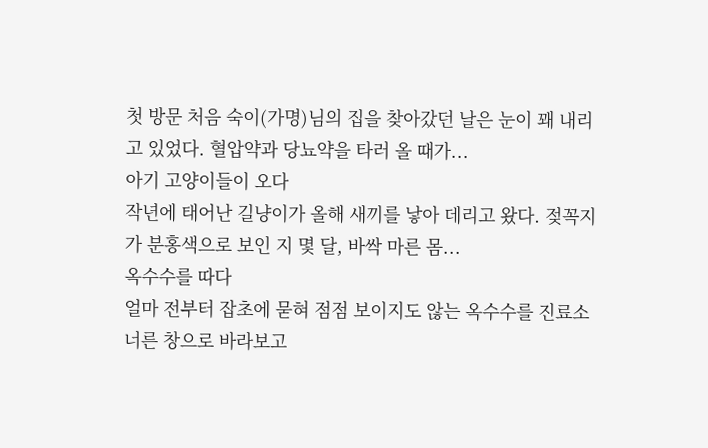첫 방문 처음 숙이(가명)님의 집을 찾아갔던 날은 눈이 꽤 내리고 있었다. 혈압약과 당뇨약을 타러 올 때가...
아기 고양이들이 오다
작년에 태어난 길냥이가 올해 새끼를 낳아 데리고 왔다. 젖꼭지가 분홍색으로 보인 지 몇 달, 바싹 마른 몸...
옥수수를 따다
얼마 전부터 잡초에 묻혀 점점 보이지도 않는 옥수수를 진료소 너른 창으로 바라보고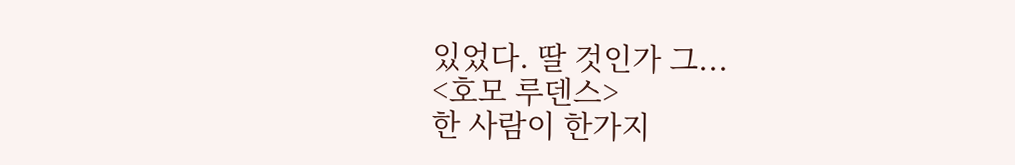있었다. 딸 것인가 그...
<호모 루덴스>
한 사람이 한가지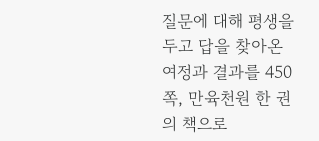질문에 대해 평생을 두고 답을 찾아온 여정과 결과를 450쪽, 만육천원 한 권의 책으로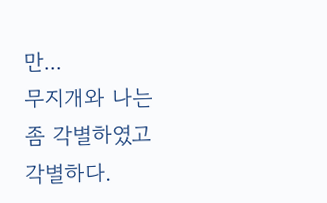만...
무지개와 나는
좀 각별하였고 각별하다.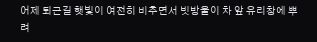어제 퇴근길 햇빛이 여전히 비추면서 빗방울이 차 앞 유리창에 뿌려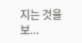지는 것을 보...